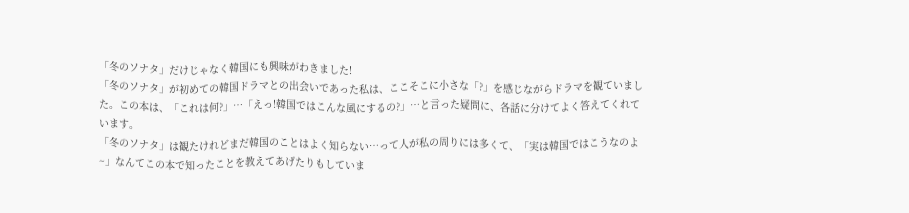「冬のソナタ」だけじゃなく韓国にも興味がわきました!
「冬のソナタ」が初めての韓国ドラマとの出会いであった私は、ここそこに小さな「?」を感じながらドラマを観ていました。この本は、「これは何?」…「えっ!韓国ではこんな風にするの?」…と言った疑問に、各話に分けてよく答えてくれています。
「冬のソナタ」は観たけれどまだ韓国のことはよく知らない…って人が私の周りには多くて、「実は韓国ではこうなのよ~」なんてこの本で知ったことを教えてあげたりもしていま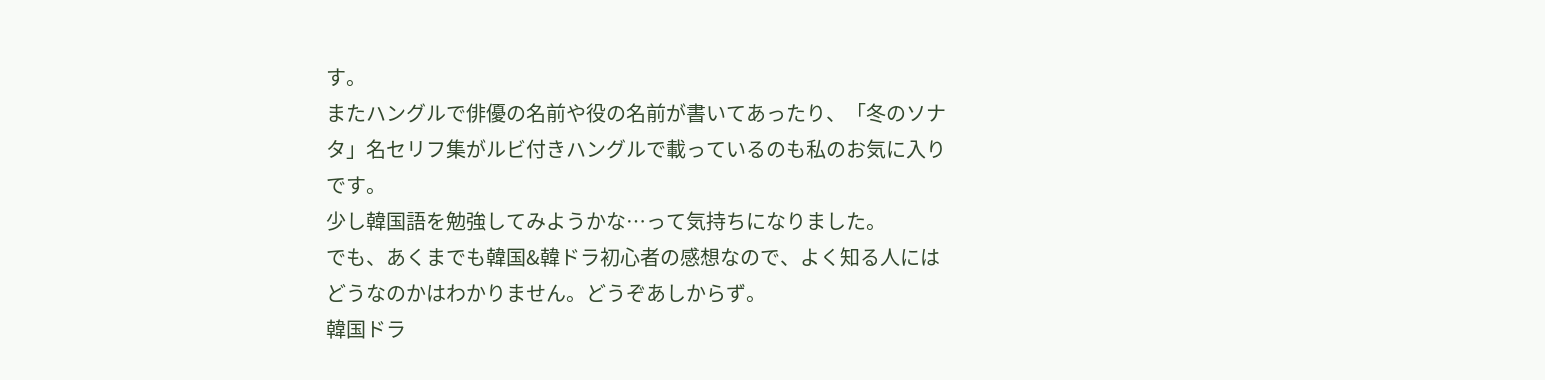す。
またハングルで俳優の名前や役の名前が書いてあったり、「冬のソナタ」名セリフ集がルビ付きハングルで載っているのも私のお気に入りです。
少し韓国語を勉強してみようかな…って気持ちになりました。
でも、あくまでも韓国&韓ドラ初心者の感想なので、よく知る人にはどうなのかはわかりません。どうぞあしからず。
韓国ドラ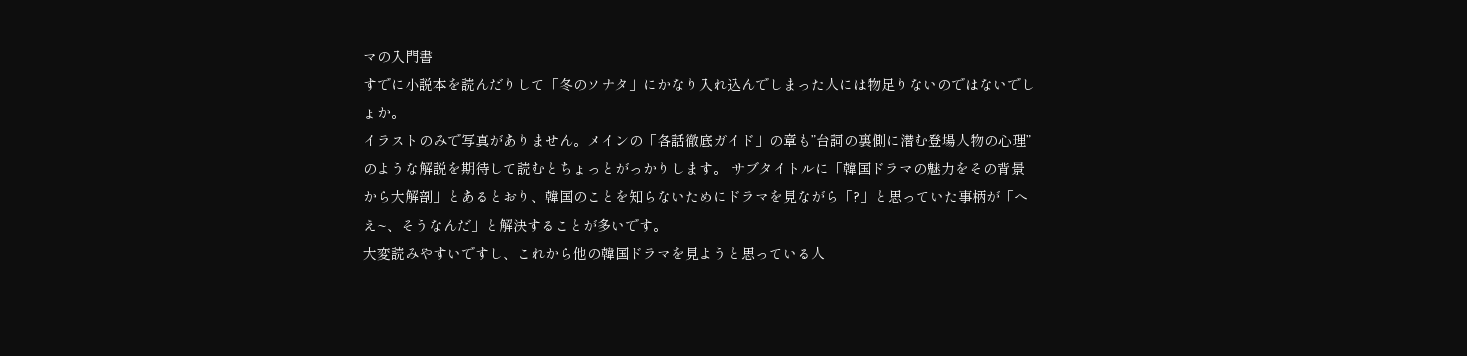マの入門書
すでに小説本を読んだりして「冬のソナタ」にかなり入れ込んでしまった人には物足りないのではないでしょか。
イラストのみで写真がありません。メインの「各話徹底ガイド」の章も”台詞の裏側に潜む登場人物の心理”のような解説を期待して読むとちょっとがっかりします。 サブタイトルに「韓国ドラマの魅力をその背景から大解剖」とあるとおり、韓国のことを知らないためにドラマを見ながら「?」と思っていた事柄が「へえ~、そうなんだ」と解決することが多いです。
大変読みやすいですし、これから他の韓国ドラマを見ようと思っている人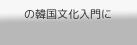の韓国文化入門に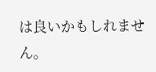は良いかもしれません。